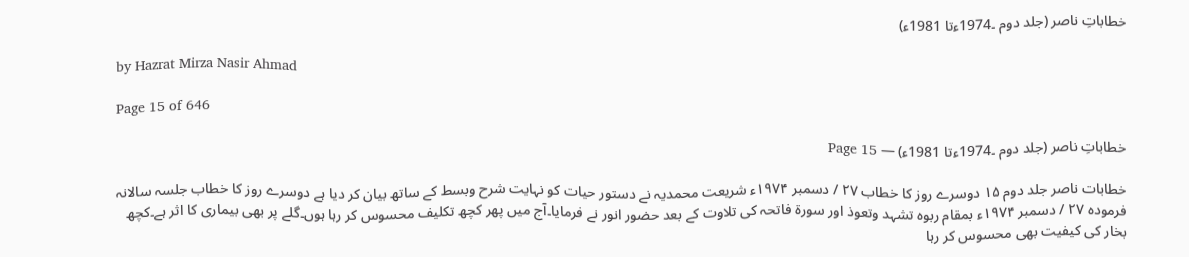خطاباتِ ناصر (جلد دوم ۔1974ءتا 1981ء)

by Hazrat Mirza Nasir Ahmad

Page 15 of 646

خطاباتِ ناصر (جلد دوم ۔1974ءتا 1981ء) — Page 15

خطابات ناصر جلد دوم ۱۵ دوسرے روز کا خطاب ۲۷ / دسمبر ۱۹۷۴ء شریعت محمدیہ نے دستور حیات کو نہایت شرح وبسط کے ساتھ بیان کر دیا ہے دوسرے روز کا خطاب جلسہ سالانہ فرموده ۲۷ / دسمبر ۱۹۷۴ء بمقام ربوه تشہد وتعوذ اور سورۃ فاتحہ کی تلاوت کے بعد حضور انور نے فرمایا۔آج میں پھر کچھ تکلیف محسوس کر رہا ہوں۔گلے پر بھی بیماری کا اثر ہے۔کچھ بخار کی کیفیت بھی محسوس کر رہا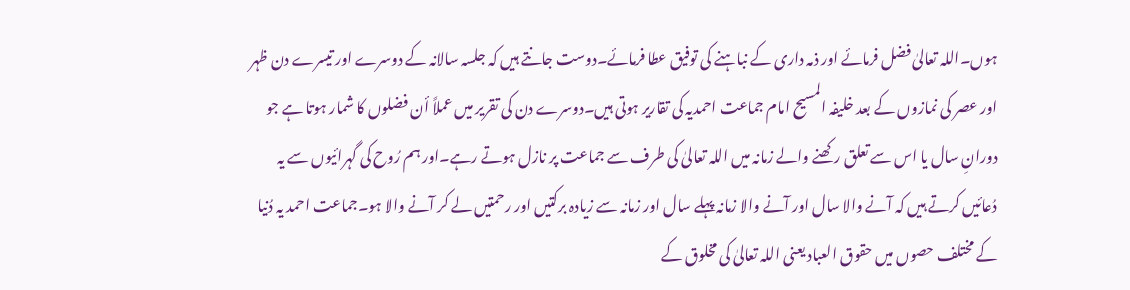ہوں۔اللہ تعالیٰ فضل فرمائے اور ذمہ داری کے نباہنے کی توفیق عطا فرمائے۔دوست جانتے ہیں کہ جلسہ سالانہ کے دوسرے اور تیسرے دن ظہر اور عصر کی نمازوں کے بعد خلیفہ المسیح امام جماعت احمدیہ کی تقاریر ہوتی ہیں۔دوسرے دن کی تقریر میں عملاً أن فضلوں کا شمار ہوتا ہے جو دورانِ سال یا اس سے تعلق رکھنے والے زمانہ میں اللہ تعالیٰ کی طرف سے جماعت پر نازل ہوتے رہے۔اور ہم رُوح کی گہرائیوں سے یہ دُعائیں کرتے ہیں کہ آنے والا سال اور آنے والا زمانہ پہلے سال اور زمانہ سے زیادہ برکتیں اور رحمتیں لے کر آنے والا ہو۔جماعت احمد یہ دُنیا کے مختلف حصوں میں حقوق العباد یعنی اللہ تعالیٰ کی مخلوق کے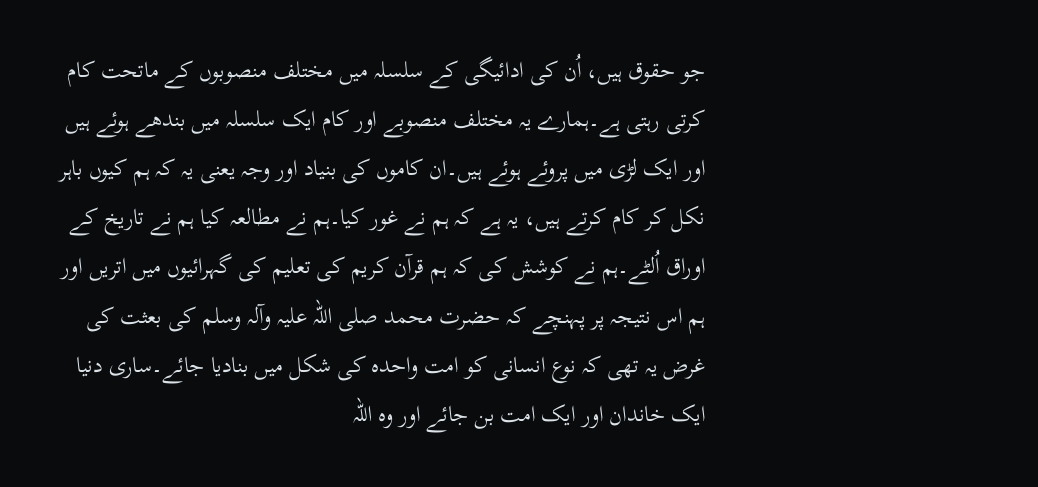جو حقوق ہیں، اُن کی ادائیگی کے سلسلہ میں مختلف منصوبوں کے ماتحت کام کرتی رہتی ہے۔ہمارے یہ مختلف منصوبے اور کام ایک سلسلہ میں بندھے ہوئے ہیں اور ایک لڑی میں پروئے ہوئے ہیں۔ان کاموں کی بنیاد اور وجہ یعنی یہ کہ ہم کیوں باہر نکل کر کام کرتے ہیں، یہ ہے کہ ہم نے غور کیا۔ہم نے مطالعہ کیا ہم نے تاریخ کے اوراق اُلٹے۔ہم نے کوشش کی کہ ہم قرآن کریم کی تعلیم کی گہرائیوں میں اتریں اور ہم اس نتیجہ پر پہنچے کہ حضرت محمد صلی اللہ علیہ وآلہ وسلم کی بعثت کی غرض یہ تھی کہ نوع انسانی کو امت واحدہ کی شکل میں بنادیا جائے۔ساری دنیا ایک خاندان اور ایک امت بن جائے اور وہ اللہ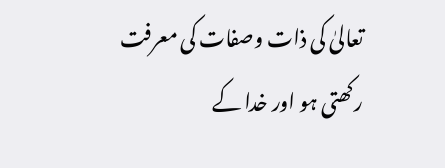تعالیٰ کی ذات وصفات کی معرفت رکھتی ہو اور خدا کے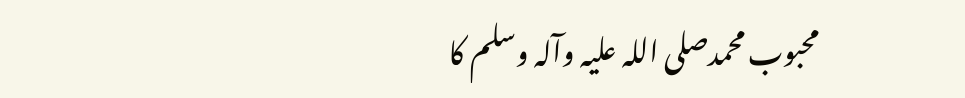محبوب محمدصلی اللہ علیہ وآلہ وسلم کا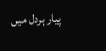پیار ہردل میں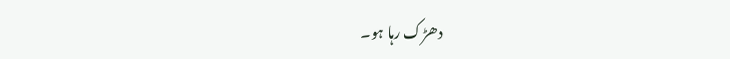دھڑک رہا ہو۔